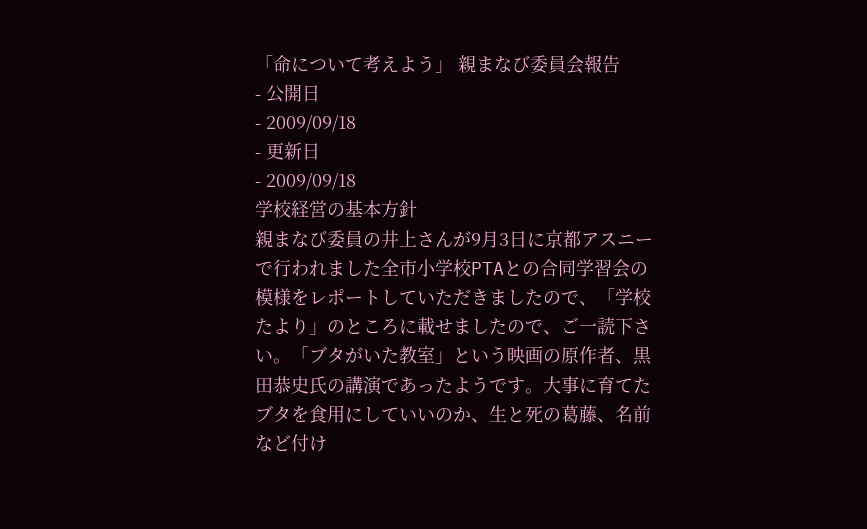「命について考えよう」 親まなび委員会報告
- 公開日
- 2009/09/18
- 更新日
- 2009/09/18
学校経営の基本方針
親まなび委員の井上さんが9月3日に京都アスニーで行われました全市小学校PTAとの合同学習会の模様をレポートしていただきましたので、「学校たより」のところに載せましたので、ご一読下さい。「ブタがいた教室」という映画の原作者、黒田恭史氏の講演であったようです。大事に育てたブタを食用にしていいのか、生と死の葛藤、名前など付け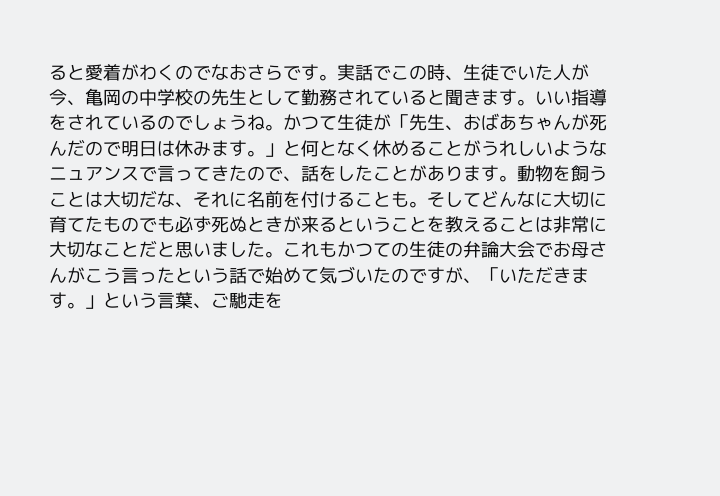ると愛着がわくのでなおさらです。実話でこの時、生徒でいた人が今、亀岡の中学校の先生として勤務されていると聞きます。いい指導をされているのでしょうね。かつて生徒が「先生、おばあちゃんが死んだので明日は休みます。」と何となく休めることがうれしいようなニュアンスで言ってきたので、話をしたことがあります。動物を飼うことは大切だな、それに名前を付けることも。そしてどんなに大切に育てたものでも必ず死ぬときが来るということを教えることは非常に大切なことだと思いました。これもかつての生徒の弁論大会でお母さんがこう言ったという話で始めて気づいたのですが、「いただきます。」という言葉、ご馳走を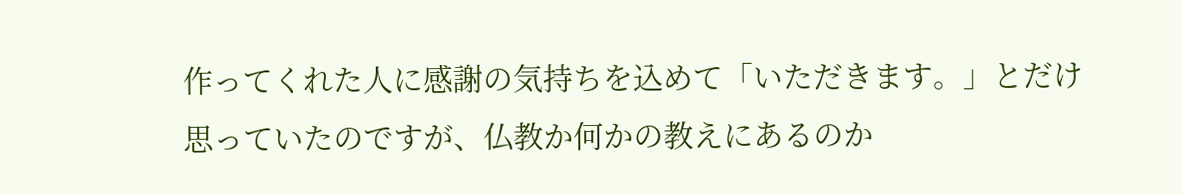作ってくれた人に感謝の気持ちを込めて「いただきます。」とだけ思っていたのですが、仏教か何かの教えにあるのか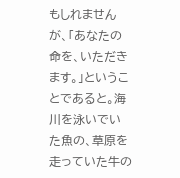もしれませんが、「あなたの命を、いただきます。」ということであると。海川を泳いでいた魚の、草原を走っていた牛の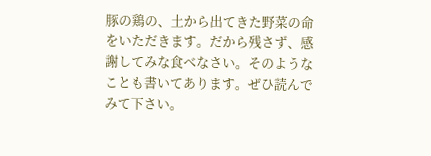豚の鶏の、土から出てきた野菜の命をいただきます。だから残さず、感謝してみな食べなさい。そのようなことも書いてあります。ぜひ読んでみて下さい。